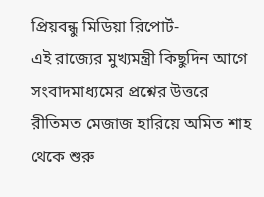প্রিয়বন্ধু মিডিয়া রিপোর্ট-
এই রাজ্যের মুখ্যমন্ত্রী কিছুদিন আগে সংবাদমাধ্যমের প্রশ্নের উত্তরে রীতিমত মেজাজ হারিয়ে অমিত শাহ থেকে শুরু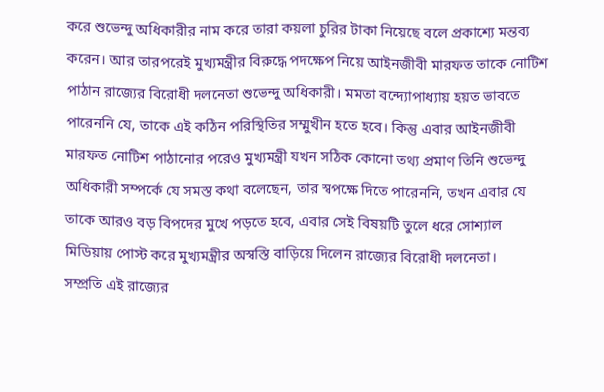করে শুভেন্দু অধিকারীর নাম করে তারা কয়লা চুরির টাকা নিয়েছে বলে প্রকাশ্যে মন্তব্য করেন। আর তারপরেই মুখ্যমন্ত্রীর বিরুদ্ধে পদক্ষেপ নিয়ে আইনজীবী মারফত তাকে নোটিশ পাঠান রাজ্যের বিরোধী দলনেতা শুভেন্দু অধিকারী। মমতা বন্দ্যোপাধ্যায় হয়ত ভাবতে পারেননি যে, তাকে এই কঠিন পরিস্থিতির সম্মুখীন হতে হবে। কিন্তু এবার আইনজীবী মারফত নোটিশ পাঠানোর পরেও মুখ্যমন্ত্রী যখন সঠিক কোনো তথ্য প্রমাণ তিনি শুভেন্দু অধিকারী সম্পর্কে যে সমস্ত কথা বলেছেন, তার স্বপক্ষে দিতে পারেননি, তখন এবার যে তাকে আরও বড় বিপদের মুখে পড়তে হবে, এবার সেই বিষয়টি তুলে ধরে সোশ্যাল মিডিয়ায় পোস্ট করে মুখ্যমন্ত্রীর অস্বস্তি বাড়িয়ে দিলেন রাজ্যের বিরোধী দলনেতা।
সম্প্রতি এই রাজ্যের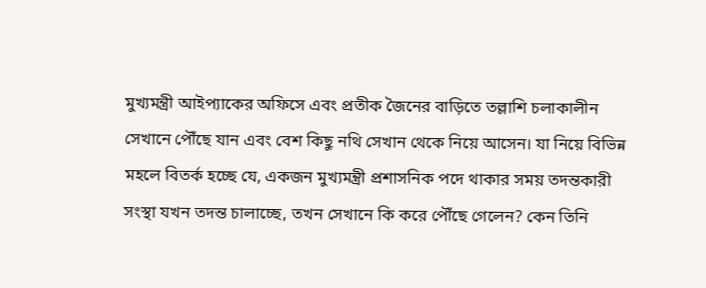মুখ্যমন্ত্রী আইপ্যাকের অফিসে এবং প্রতীক জৈনের বাড়িতে তল্লাশি চলাকালীন সেখানে পৌঁছে যান এবং বেশ কিছু নথি সেখান থেকে নিয়ে আসেন। যা নিয়ে বিভিন্ন মহলে বিতর্ক হচ্ছে যে, একজন মুখ্যমন্ত্রী প্রশাসনিক পদে থাকার সময় তদন্তকারী সংস্থা যখন তদন্ত চালাচ্ছে, তখন সেখানে কি করে পৌঁছে গেলেন? কেন তিনি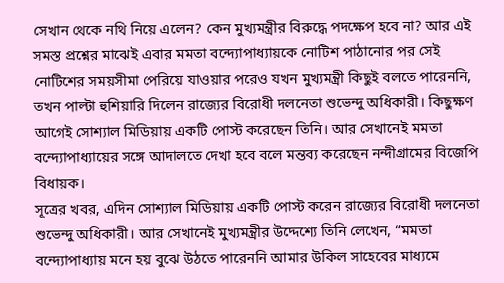সেখান থেকে নথি নিয়ে এলেন? কেন মুখ্যমন্ত্রীর বিরুদ্ধে পদক্ষেপ হবে না? আর এই সমস্ত প্রশ্নের মাঝেই এবার মমতা বন্দ্যোপাধ্যায়কে নোটিশ পাঠানোর পর সেই নোটিশের সময়সীমা পেরিয়ে যাওয়ার পরেও যখন মুখ্যমন্ত্রী কিছুই বলতে পারেননি, তখন পাল্টা হুশিয়ারি দিলেন রাজ্যের বিরোধী দলনেতা শুভেন্দু অধিকারী। কিছুক্ষণ আগেই সোশ্যাল মিডিয়ায় একটি পোস্ট করেছেন তিনি। আর সেখানেই মমতা বন্দ্যোপাধ্যায়ের সঙ্গে আদালতে দেখা হবে বলে মন্তব্য করেছেন নন্দীগ্রামের বিজেপি বিধায়ক।
সূত্রের খবর, এদিন সোশ্যাল মিডিয়ায় একটি পোস্ট করেন রাজ্যের বিরোধী দলনেতা শুভেন্দু অধিকারী। আর সেখানেই মুখ্যমন্ত্রীর উদ্দেশ্যে তিনি লেখেন, “মমতা বন্দ্যোপাধ্যায় মনে হয় বুঝে উঠতে পারেননি আমার উকিল সাহেবের মাধ্যমে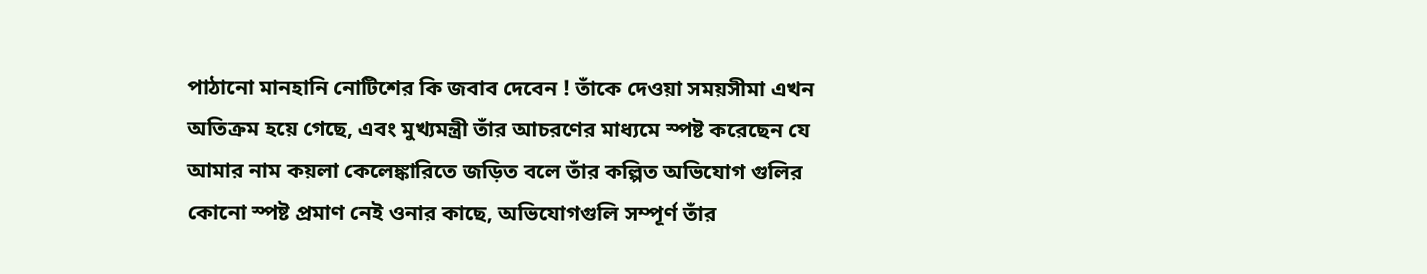পাঠানো মানহানি নোটিশের কি জবাব দেবেন ! তাঁকে দেওয়া সময়সীমা এখন অতিক্রম হয়ে গেছে, এবং মুখ্যমন্ত্রী তাঁর আচরণের মাধ্যমে স্পষ্ট করেছেন যে আমার নাম কয়লা কেলেঙ্কারিতে জড়িত বলে তাঁর কল্পিত অভিযোগ গুলির কোনো স্পষ্ট প্রমাণ নেই ওনার কাছে, অভিযোগগুলি সম্পূর্ণ তাঁর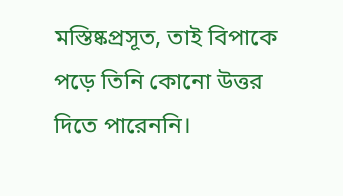মস্তিষ্কপ্রসূত, তাই বিপাকে পড়ে তিনি কোনো উত্তর দিতে পারেননি।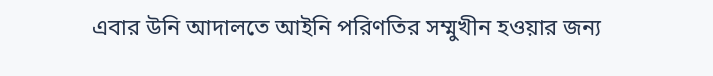এবার উনি আদালতে আইনি পরিণতির সম্মুখীন হওয়ার জন্য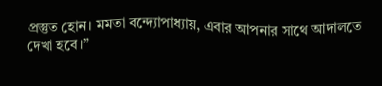প্রস্তুত হোন। মমতা বন্দ্যোপাধ্যায়, এবার আপনার সাথে আদালতে দেখা হবে।”